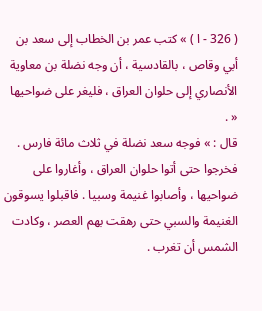( 326 - ا ) » كتب عمر بن الخطاب إلى سعد بن أبي وقاص ، بالقادسية ، أن وجه نضلة بن معاوية الأنصاري إلى حلوان العراق ، فليغر على ضواحيها « .
قال : » فوجه سعد نضلة في ثلاث مائة فارس . فخرجوا حتى أتوا حلوان العراق ، وأغاروا على ضواحيها ، وأصابوا غنيمة وسبيا . فاقبلوا يسوقون الغنيمة والسبي حتى رهقت بهم العصر ، وكادت الشمس أن تغرب .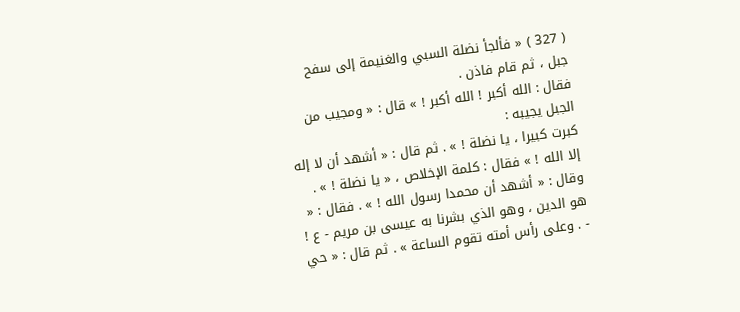( 327 ) « فألجأ نضلة السبي والغنيمة إلى سفح جبل ، ثم قام فاذن .
فقال : الله أكبر ! الله أكبر ! » قال : « ومجيب من الجبل يجيبه :
كبرت كبيرا ، يا نضلة ! » . ثم قال : « أشهد أن لا إله إلا الله ! » فقال : كلمة الإخلاص ، « يا نضلة ! » . وقال : « أشهد أن محمدا رسول الله ! » . فقال : « هو الدين ، وهو الذي بشرنا به عيسى بن مريم - ع ! - . وعلى رأس أمته تقوم الساعة » . ثم قال : « حي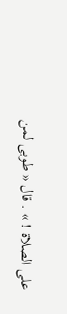على الصلاة ! » . قال « طوبى لمن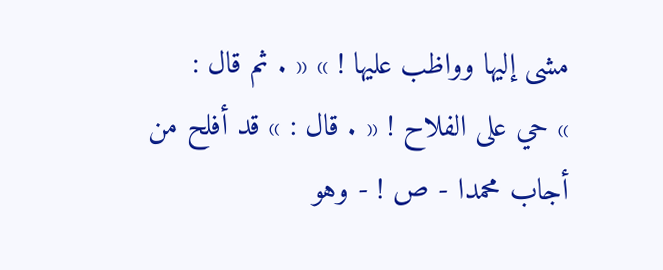مشى إليها وواظب عليها ! » « . ثم قال :
» حي على الفلاح ! « . قال : » قد أفلح من أجاب محمدا - ص ! - وهو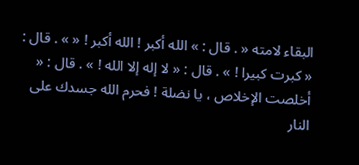البقاء لامته « . قال : » الله أكبر ! الله أكبر ! « » . قال :
« كبرت كبيرا ! » . قال : « لا إله إلا الله ! » . قال : « أخلصت الإخلاص ، يا نضلة ! فحرم الله جسدك على النار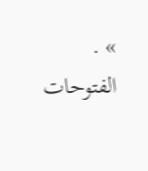» .
الفتوحات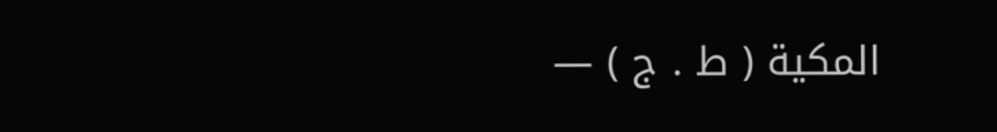المكية ( ط . ج ) —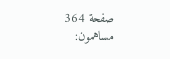صفحة 364
مساهمون: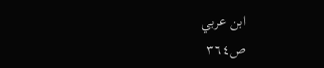ابن عربي
ص٣٦٤